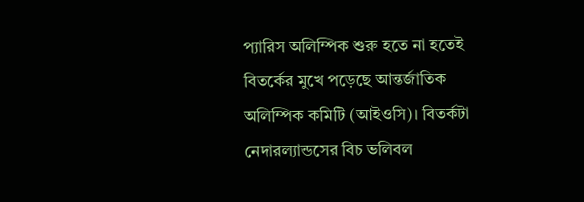প্যারিস অলিম্পিক শুরু হতে না হতেই বিতর্কের মুখে পড়েছে আন্তর্জাতিক অলিম্পিক কমিটি (আইওসি)। বিতর্কটা নেদারল্যান্ডসের বিচ ভলিবল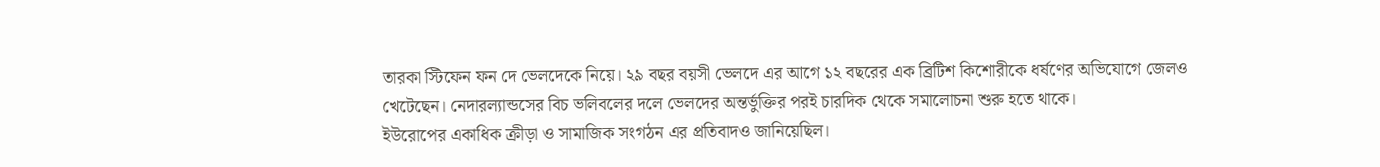তারকা স্টিফেন ফন দে ভেলদেকে নিয়ে। ২৯ বছর বয়সী ভেলদে এর আগে ১২ বছরের এক ব্রিটিশ কিশোরীকে ধর্ষণের অভিযোগে জেলও খেটেছেন। নেদারল্যান্ডসের বিচ ভলিবলের দলে ভেলদের অন্তর্ভুক্তির পরই চারদিক থেকে সমালোচনা শুরু হতে থাকে।
ইউরোপের একাধিক ক্রীড়া ও সামাজিক সংগঠন এর প্রতিবাদও জানিয়েছিল।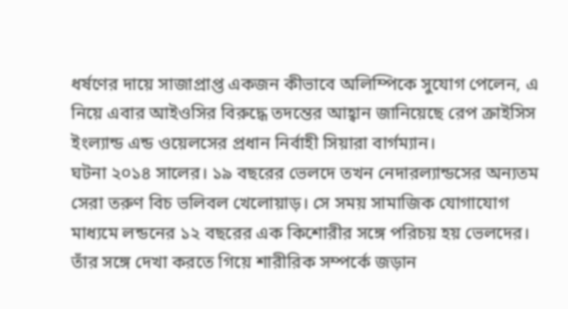ধর্ষণের দায়ে সাজাপ্রাপ্ত একজন কীভাবে অলিম্পিকে সুযোগ পেলেন, এ নিয়ে এবার আইওসির বিরুদ্ধে তদন্তের আহ্বান জানিয়েছে রেপ ক্রাইসিস ইংল্যান্ড এন্ড ওয়েলসের প্রধান নির্বাহী সিয়ারা বার্গম্যান।
ঘটনা ২০১৪ সালের। ১৯ বছরের ভেলদে তখন নেদারল্যান্ডসের অন্যতম সেরা তরুণ বিচ ভলিবল খেলোয়াড়। সে সময় সামাজিক যোগাযোগ মাধ্যমে লন্ডনের ১২ বছরের এক কিশোরীর সঙ্গে পরিচয় হয় ভেলদের। তাঁর সঙ্গে দেখা করতে গিয়ে শারীরিক সম্পর্কে জড়ান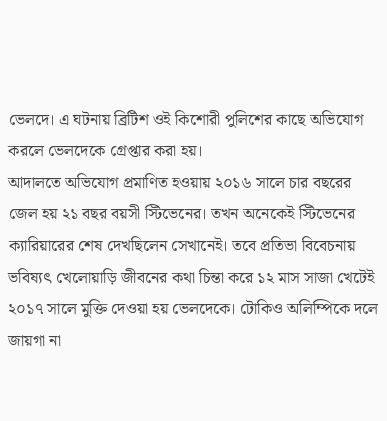ভেলদে। এ ঘটনায় ব্রিটিশ ওই কিশোরী পুলিশের কাছে অভিযোগ করলে ভেলদেকে গ্রেপ্তার করা হয়।
আদালতে অভিযোগ প্রমাণিত হওয়ায় ২০১৬ সালে চার বছরের জেল হয় ২১ বছর বয়সী স্টিভেনের। তখন অনেকেই স্টিভেনের ক্যারিয়ারের শেষ দেখছিলেন সেখানেই। তবে প্রতিভা বিবেচনায় ভবিষ্যৎ খেলোয়াড়ি জীবনের কথা চিন্তা করে ১২ মাস সাজা খেটেই ২০১৭ সালে মুক্তি দেওয়া হয় ভেলদেকে। টোকিও অলিম্পিকে দলে জায়গা না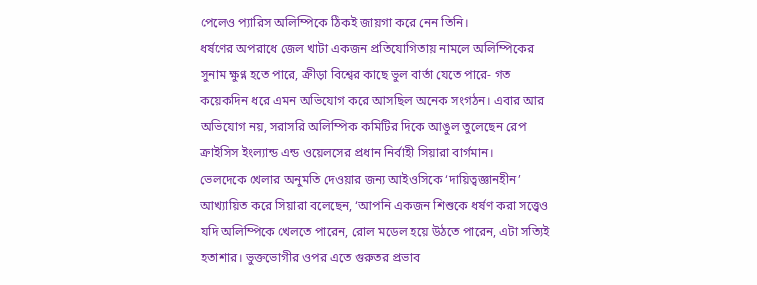পেলেও প্যারিস অলিম্পিকে ঠিকই জায়গা করে নেন তিনি।
ধর্ষণের অপরাধে জেল খাটা একজন প্রতিযোগিতায় নামলে অলিম্পিকের সুনাম ক্ষুণ্ন হতে পারে, ক্রীড়া বিশ্বের কাছে ভুল বার্তা যেতে পারে- গত কয়েকদিন ধরে এমন অভিযোগ করে আসছিল অনেক সংগঠন। এবার আর অভিযোগ নয়, সরাসরি অলিম্পিক কমিটির দিকে আঙুল তুলেছেন রেপ ক্রাইসিস ইংল্যান্ড এন্ড ওয়েলসের প্রধান নির্বাহী সিয়ারা বার্গমান।
ভেলদেকে খেলার অনুমতি দেওয়ার জন্য আইওসিকে ‘দায়িত্বজ্ঞানহীন’ আখ্যায়িত করে সিয়ারা বলেছেন, ‘আপনি একজন শিশুকে ধর্ষণ করা সত্ত্বেও যদি অলিম্পিকে খেলতে পারেন, রোল মডেল হয়ে উঠতে পারেন, এটা সত্যিই হতাশার। ভুক্তভোগীর ওপর এতে গুরুতর প্রভাব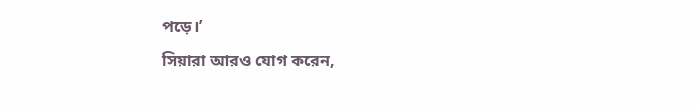পড়ে।’
সিয়ারা আরও যোগ করেন,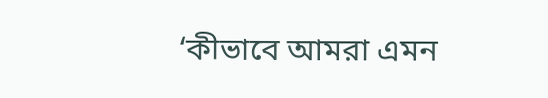‘কীভাবে আমরা এমন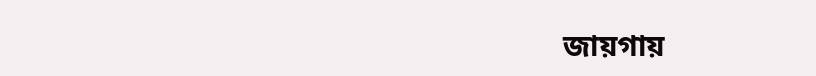জায়গায়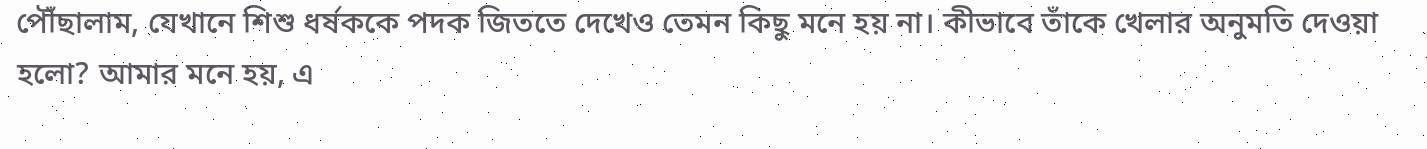পৌঁছালাম, যেখানে শিশু ধর্ষককে পদক জিততে দেখেও তেমন কিছু মনে হয় না। কীভাবে তাঁকে খেলার অনুমতি দেওয়া হলো? আমার মনে হয়, এ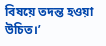বিষয়ে তদন্ত হওয়া উচিত।’